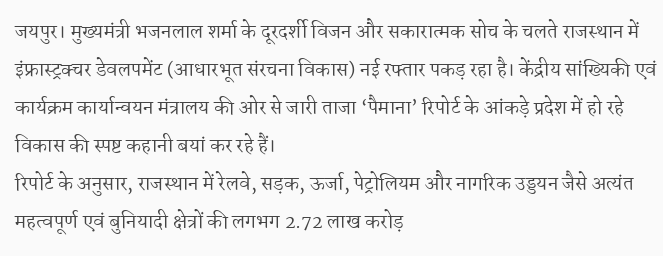जयपुर। मुख्यमंत्री भजनलाल शर्मा के दूरदर्शी विजन और सकारात्मक सोच के चलते राजस्थान में इंफ्रास्ट्रक्चर डेवलपमेंट (आधारभूत संरचना विकास) नई रफ्तार पकड़ रहा है। केंद्रीय सांख्यिकी एवं कार्यक्रम कार्यान्वयन मंत्रालय की ओर से जारी ताजा ‘पैमाना’ रिपोर्ट के आंकड़े प्रदेश में हो रहे विकास की स्पष्ट कहानी बयां कर रहे हैं।
रिपोर्ट के अनुसार, राजस्थान में रेलवे, सड़क, ऊर्जा, पेट्रोलियम और नागरिक उड्डयन जैसे अत्यंत महत्वपूर्ण एवं बुनियादी क्षेत्रों की लगभग 2.72 लाख करोड़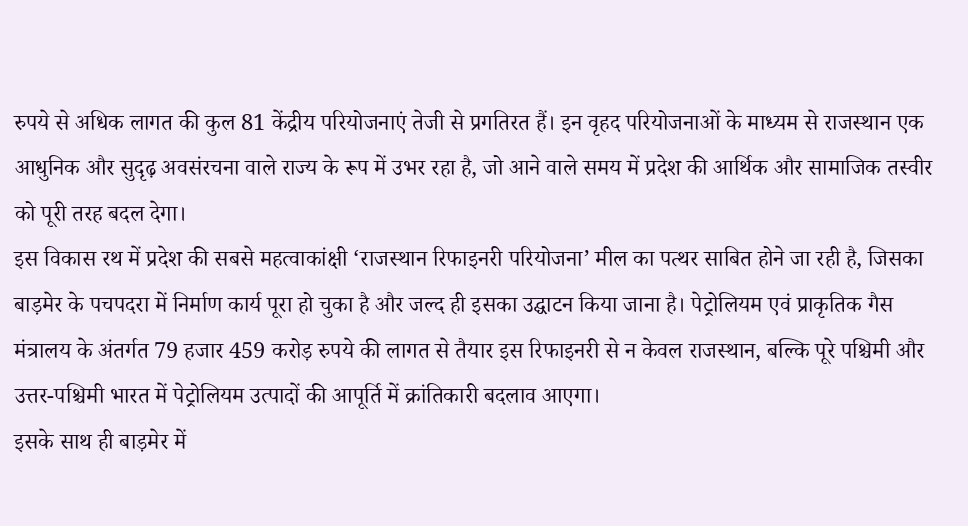रुपये से अधिक लागत की कुल 81 केंद्रीय परियोजनाएं तेजी से प्रगतिरत हैं। इन वृहद परियोजनाओं के माध्यम से राजस्थान एक आधुनिक और सुदृढ़ अवसंरचना वाले राज्य के रूप में उभर रहा है, जो आने वाले समय में प्रदेश की आर्थिक और सामाजिक तस्वीर को पूरी तरह बदल देगा।
इस विकास रथ में प्रदेश की सबसे महत्वाकांक्षी ‘राजस्थान रिफाइनरी परियोजना’ मील का पत्थर साबित होने जा रही है, जिसका बाड़मेर के पचपदरा में निर्माण कार्य पूरा हो चुका है और जल्द ही इसका उद्घाटन किया जाना है। पेट्रोलियम एवं प्राकृतिक गैस मंत्रालय के अंतर्गत 79 हजार 459 करोड़ रुपये की लागत से तैयार इस रिफाइनरी से न केवल राजस्थान, बल्कि पूरे पश्चिमी और उत्तर-पश्चिमी भारत में पेट्रोलियम उत्पादों की आपूर्ति में क्रांतिकारी बदलाव आएगा।
इसके साथ ही बाड़मेर में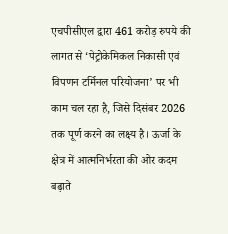एचपीसीएल द्वारा 461 करोड़ रुपये की लागत से ‘पेट्रोकेमिकल निकासी एवं विपणन टर्मिनल परियोजना’ पर भी काम चल रहा है, जिसे दिसंबर 2026 तक पूर्ण करने का लक्ष्य है। ऊर्जा के क्षेत्र में आत्मनिर्भरता की ओर कदम बढ़ाते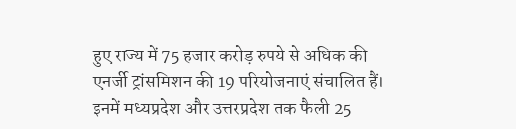हुए राज्य में 75 हजार करोड़ रुपये से अधिक की एनर्जी ट्रांसमिशन की 19 परियोजनाएं संचालित हैं। इनमें मध्यप्रदेश और उत्तरप्रदेश तक फैली 25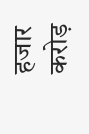हजार करोड़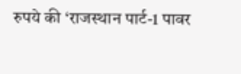रुपये की ‘राजस्थान पार्ट-1 पावर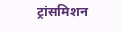ट्रांसमिशन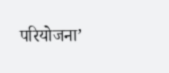परियोजना’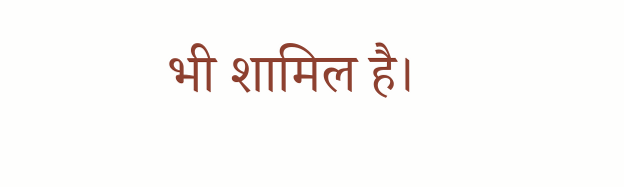भी शामिल है।